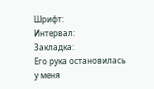Шрифт:
Интервал:
Закладка:
Его рука остановилась у меня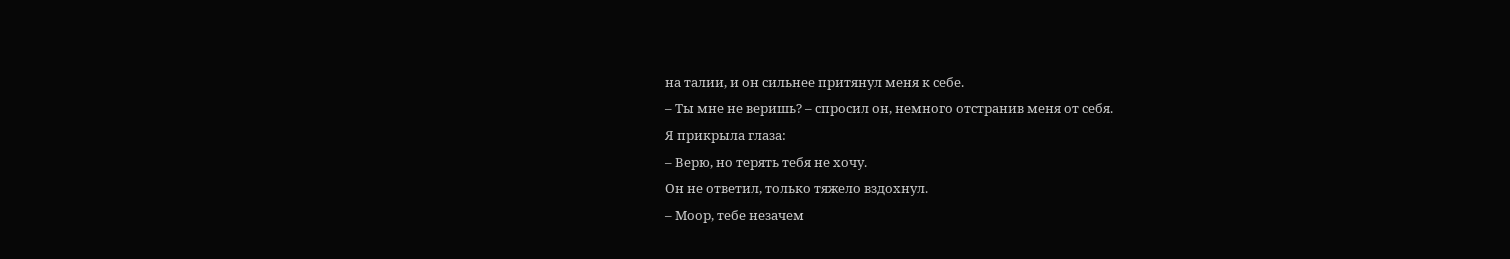на талии, и он сильнее притянул меня к себе.
– Ты мне не веришь? – спросил он, немного отстранив меня от себя.
Я прикрыла глаза:
– Верю, но терять тебя не хочу.
Он не ответил, только тяжело вздохнул.
– Моор, тебе незачем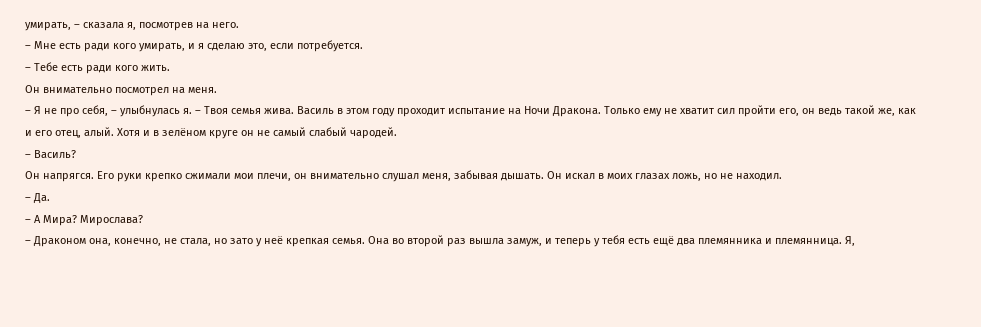умирать, – сказала я, посмотрев на него.
– Мне есть ради кого умирать, и я сделаю это, если потребуется.
– Тебе есть ради кого жить.
Он внимательно посмотрел на меня.
– Я не про себя, – улыбнулась я. – Твоя семья жива. Василь в этом году проходит испытание на Ночи Дракона. Только ему не хватит сил пройти его, он ведь такой же, как и его отец, алый. Хотя и в зелёном круге он не самый слабый чародей.
– Василь?
Он напрягся. Его руки крепко сжимали мои плечи, он внимательно слушал меня, забывая дышать. Он искал в моих глазах ложь, но не находил.
– Да.
– А Мира? Мирослава?
– Драконом она, конечно, не стала, но зато у неё крепкая семья. Она во второй раз вышла замуж, и теперь у тебя есть ещё два племянника и племянница. Я,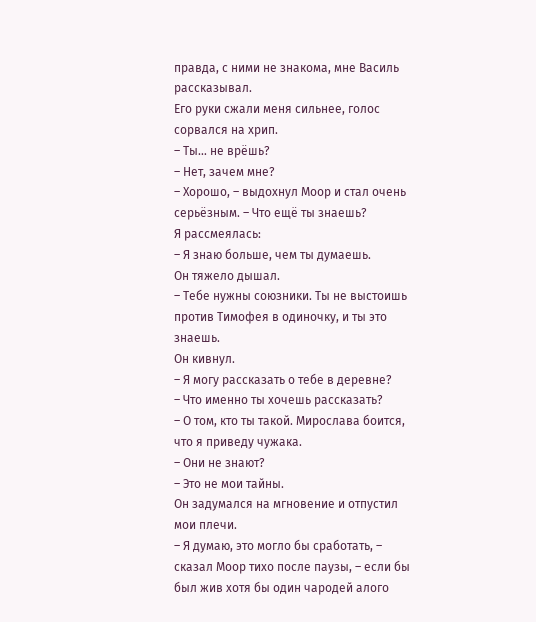правда, с ними не знакома, мне Василь рассказывал.
Его руки сжали меня сильнее, голос сорвался на хрип.
– Ты… не врёшь?
– Нет, зачем мне?
– Хорошо, – выдохнул Моор и стал очень серьёзным. – Что ещё ты знаешь?
Я рассмеялась:
– Я знаю больше, чем ты думаешь.
Он тяжело дышал.
– Тебе нужны союзники. Ты не выстоишь против Тимофея в одиночку, и ты это знаешь.
Он кивнул.
– Я могу рассказать о тебе в деревне?
– Что именно ты хочешь рассказать?
– О том, кто ты такой. Мирослава боится, что я приведу чужака.
– Они не знают?
– Это не мои тайны.
Он задумался на мгновение и отпустил мои плечи.
– Я думаю, это могло бы сработать, – сказал Моор тихо после паузы, – если бы был жив хотя бы один чародей алого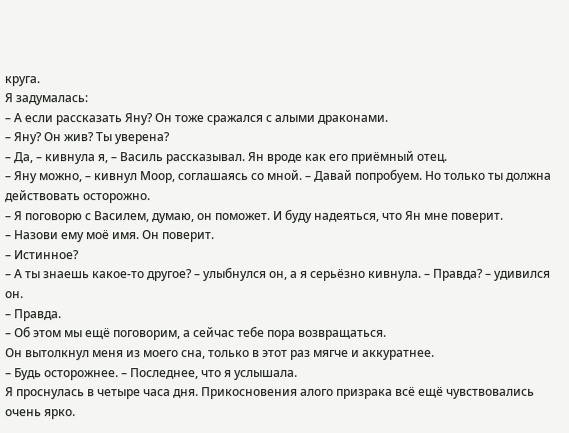круга.
Я задумалась:
– А если рассказать Яну? Он тоже сражался с алыми драконами.
– Яну? Он жив? Ты уверена?
– Да, – кивнула я, – Василь рассказывал. Ян вроде как его приёмный отец.
– Яну можно, – кивнул Моор, соглашаясь со мной. – Давай попробуем. Но только ты должна действовать осторожно.
– Я поговорю с Василем, думаю, он поможет. И буду надеяться, что Ян мне поверит.
– Назови ему моё имя. Он поверит.
– Истинное?
– А ты знаешь какое-то другое? – улыбнулся он, а я серьёзно кивнула. – Правда? – удивился он.
– Правда.
– Об этом мы ещё поговорим, а сейчас тебе пора возвращаться.
Он вытолкнул меня из моего сна, только в этот раз мягче и аккуратнее.
– Будь осторожнее. – Последнее, что я услышала.
Я проснулась в четыре часа дня. Прикосновения алого призрака всё ещё чувствовались очень ярко.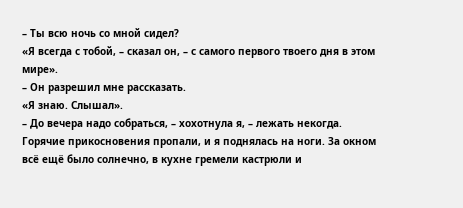– Ты всю ночь со мной сидел?
«Я всегда с тобой, – сказал он, – с самого первого твоего дня в этом мире».
– Он разрешил мне рассказать.
«Я знаю. Слышал».
– До вечера надо собраться, – хохотнула я, – лежать некогда.
Горячие прикосновения пропали, и я поднялась на ноги. За окном всё ещё было солнечно, в кухне гремели кастрюли и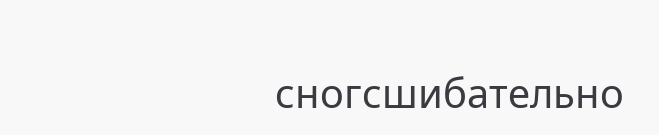сногсшибательно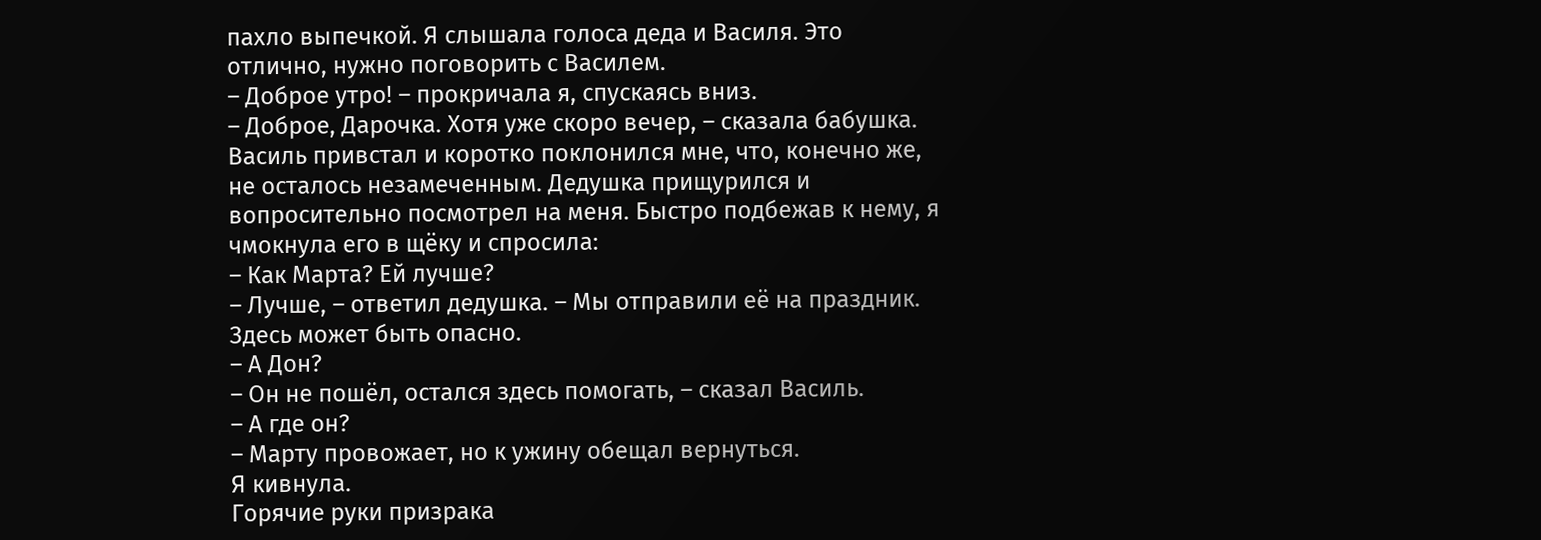пахло выпечкой. Я слышала голоса деда и Василя. Это отлично, нужно поговорить с Василем.
– Доброе утро! – прокричала я, спускаясь вниз.
– Доброе, Дарочка. Хотя уже скоро вечер, – сказала бабушка.
Василь привстал и коротко поклонился мне, что, конечно же, не осталось незамеченным. Дедушка прищурился и вопросительно посмотрел на меня. Быстро подбежав к нему, я чмокнула его в щёку и спросила:
– Как Марта? Ей лучше?
– Лучше, – ответил дедушка. – Мы отправили её на праздник. Здесь может быть опасно.
– А Дон?
– Он не пошёл, остался здесь помогать, – сказал Василь.
– А где он?
– Марту провожает, но к ужину обещал вернуться.
Я кивнула.
Горячие руки призрака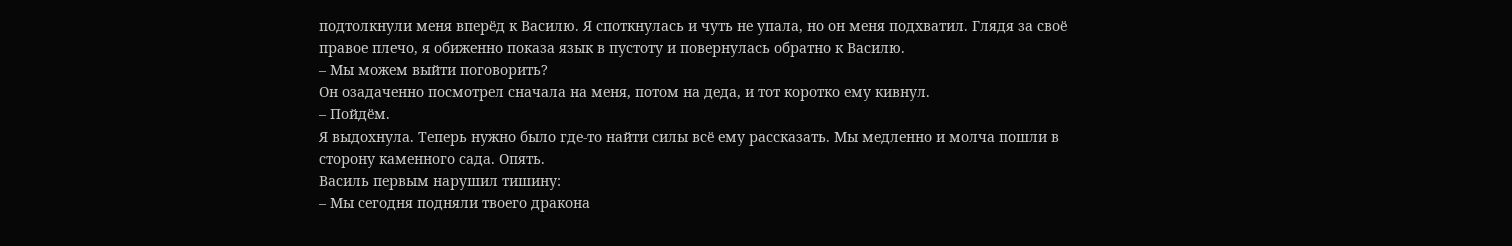подтолкнули меня вперёд к Василю. Я споткнулась и чуть не упала, но он меня подхватил. Глядя за своё правое плечо, я обиженно показа язык в пустоту и повернулась обратно к Василю.
– Мы можем выйти поговорить?
Он озадаченно посмотрел сначала на меня, потом на деда, и тот коротко ему кивнул.
– Пойдём.
Я выдохнула. Теперь нужно было где-то найти силы всё ему рассказать. Мы медленно и молча пошли в сторону каменного сада. Опять.
Василь первым нарушил тишину:
– Мы сегодня подняли твоего дракона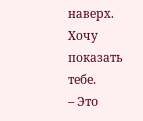наверх. Хочу показать тебе.
– Это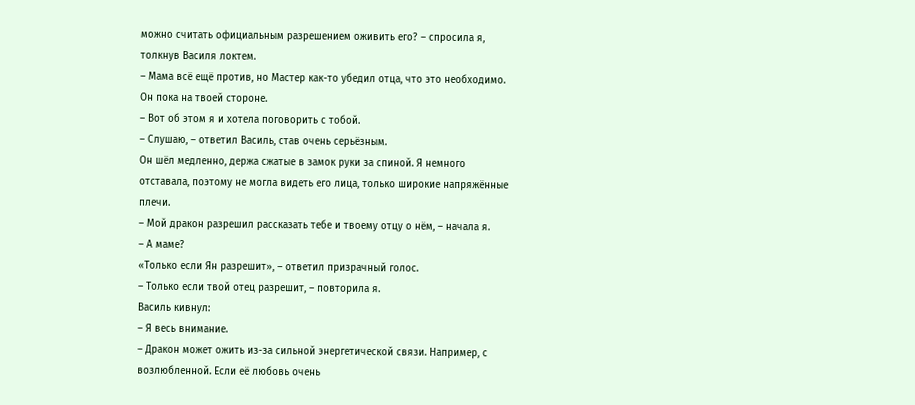можно считать официальным разрешением оживить его? – спросила я, толкнув Василя локтем.
– Мама всё ещё против, но Мастер как-то убедил отца, что это необходимо. Он пока на твоей стороне.
– Вот об этом я и хотела поговорить с тобой.
– Слушаю, – ответил Василь, став очень серьёзным.
Он шёл медленно, держа сжатые в замок руки за спиной. Я немного отставала, поэтому не могла видеть его лица, только широкие напряжённые плечи.
– Мой дракон разрешил рассказать тебе и твоему отцу о нём, – начала я.
– А маме?
«Только если Ян разрешит», – ответил призрачный голос.
– Только если твой отец разрешит, – повторила я.
Василь кивнул:
– Я весь внимание.
– Дракон может ожить из-за сильной энергетической связи. Например, с возлюбленной. Если её любовь очень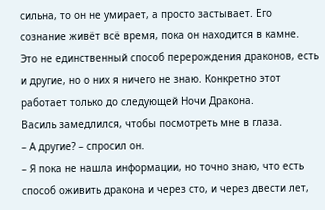сильна, то он не умирает, а просто застывает. Его сознание живёт всё время, пока он находится в камне. Это не единственный способ перерождения драконов, есть и другие, но о них я ничего не знаю. Конкретно этот работает только до следующей Ночи Дракона.
Василь замедлился, чтобы посмотреть мне в глаза.
– А другие? – спросил он.
– Я пока не нашла информации, но точно знаю, что есть способ оживить дракона и через сто, и через двести лет,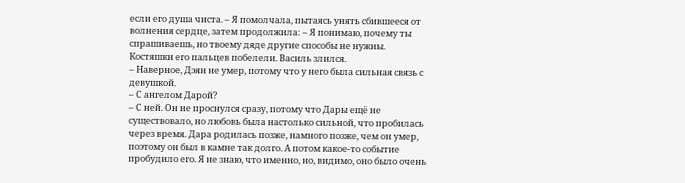если его душа чиста. – Я помолчала, пытаясь унять сбившееся от волнения сердце, затем продолжила: – Я понимаю, почему ты спрашиваешь, но твоему дяде другие способы не нужны.
Костяшки его пальцев побелели. Василь злился.
– Наверное, Дэян не умер, потому что у него была сильная связь с девушкой.
– С ангелом Дарой?
– С ней. Он не проснулся сразу, потому что Дары ещё не существовало, но любовь была настолько сильной, что пробилась через время. Дара родилась позже, намного позже, чем он умер, поэтому он был в камне так долго. А потом какое-то событие пробудило его. Я не знаю, что именно, но, видимо, оно было очень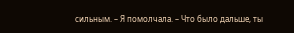сильным. – Я помолчала. – Что было дальше, ты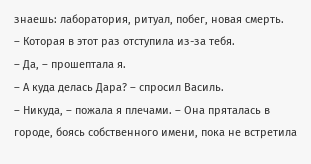знаешь: лаборатория, ритуал, побег, новая смерть.
– Которая в этот раз отступила из-за тебя.
– Да, – прошептала я.
– А куда делась Дара? – спросил Василь.
– Никуда, – пожала я плечами. – Она пряталась в городе, боясь собственного имени, пока не встретила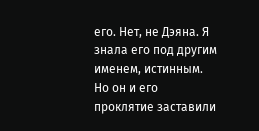его. Нет, не Дэяна. Я знала его под другим именем, истинным. Но он и его проклятие заставили